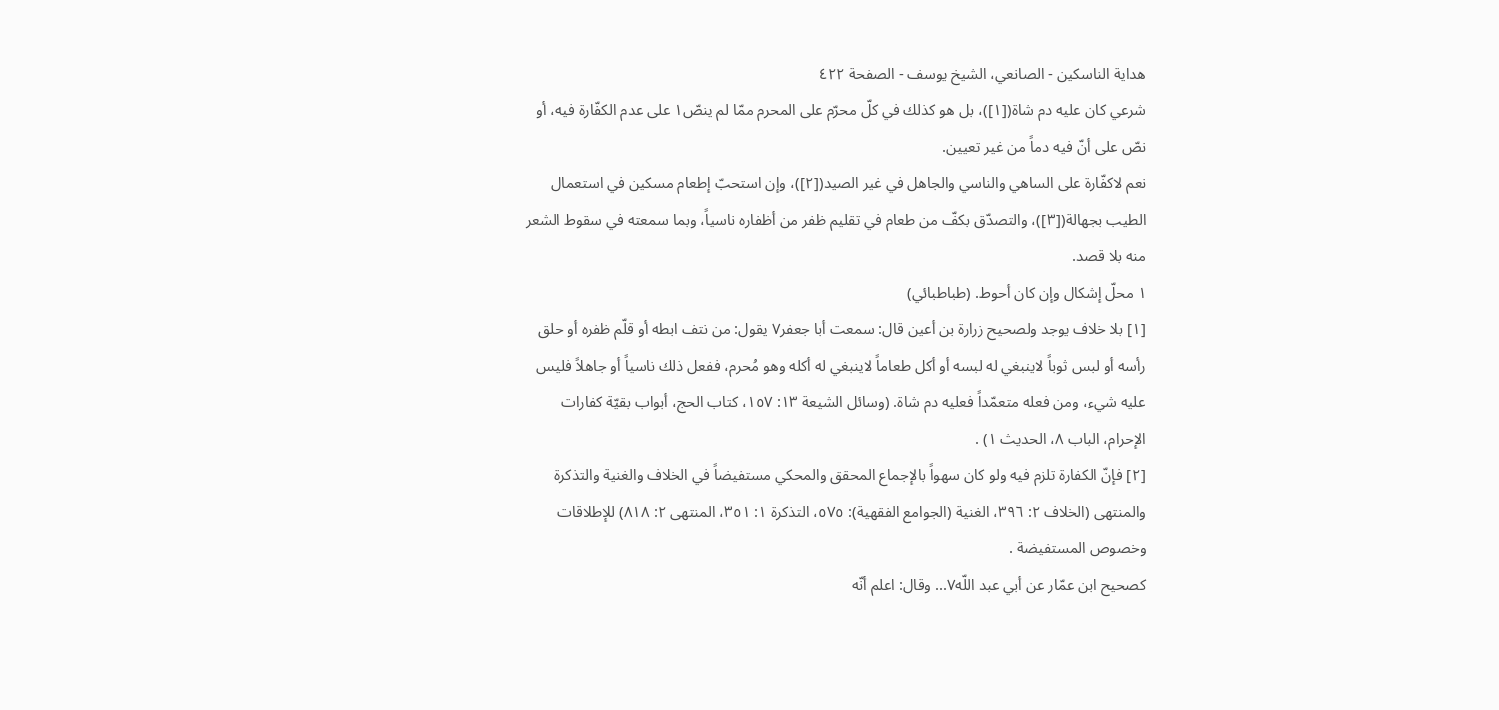هداية الناسكين - الصانعي، الشيخ يوسف - الصفحة ٤٢٢
شرعي كان عليه دم شاة([١])، بل هو كذلك في كلّ محرّم على المحرم ممّا لم ينصّ١ على عدم الكفّارة فيه، أو نصّ على أنّ فيه دماً من غير تعيين.
نعم لاكفّارة على الساهي والناسي والجاهل في غير الصيد([٢])، وإن استحبّ إطعام مسكين في استعمال الطيب بجهالة([٣])، والتصدّق بكفّ من طعام في تقليم ظفر من أظفاره ناسياً، وبما سمعته في سقوط الشعر منه بلا قصد.
١ محلّ إشكال وإن كان أحوط. (طباطبائي)
[١] بلا خلاف يوجد ولصحيح زرارة بن أعين قال: سمعت أبا جعفر٧ يقول: من نتف ابطه أو قلّم ظفره أو حلق رأسه أو لبس ثوباً لاينبغي له لبسه أو أكل طعاماً لاينبغي له أكله وهو مُحرم، ففعل ذلك ناسياً أو جاهلاً فليس عليه شيء، ومن فعله متعمّداً فعليه دم شاة. (وسائل الشيعة ١٣: ١٥٧، كتاب الحج، أبواب بقيّة كفارات الإحرام، الباب ٨، الحديث ١) .
[٢] فإنّ الكفارة تلزم فيه ولو كان سهواً بالإجماع المحقق والمحكي مستفيضاً في الخلاف والغنية والتذكرة والمنتهى (الخلاف ٢: ٣٩٦، الغنية (الجوامع الفقهية): ٥٧٥، التذكرة ١: ٣٥١، المنتهى ٢: ٨١٨) للإطلاقات وخصوص المستفيضة .
كصحيح ابن عمّار عن أبي عبد اللّه٧... وقال: اعلم أنّه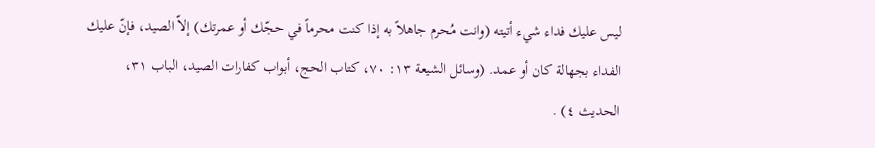ليس عليك فداء شيء أتيته (وانت مُحرم جاهلاً به إذا كنت محرماً في حجّك أو عمرتك) إلاّ الصيد، فإنّ عليك الفداء بجهالة كان أو عمد. (وسائل الشيعة ١٣: ٧٠، كتاب الحج، أبواب كفارات الصيد، الباب ٣١، الحديث ٤) .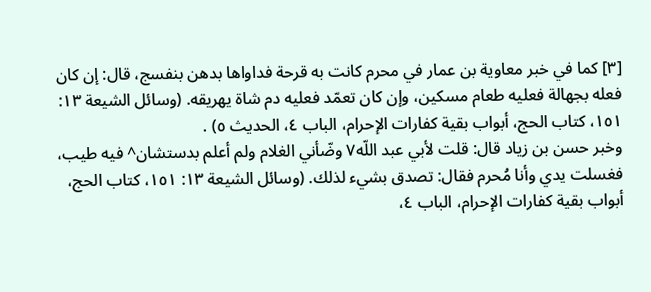[٣] كما في خبر معاوية بن عمار في محرم كانت به قرحة فداواها بدهن بنفسج، قال: إن كان فعله بجهالة فعليه طعام مسكين، وإن كان تعمّد فعليه دم شاة يهريقه. (وسائل الشيعة ١٣: ١٥١، كتاب الحج، أبواب بقية كفارات الإحرام، الباب ٤، الحديث ٥) .
وخبر حسن بن زياد قال: قلت لأبي عبد اللّه٧ وضّأني الغلام ولم أعلم بدستشان^ فيه طيب، فغسلت يدي وأنا مُحرم فقال: تصدق بشيء لذلك. (وسائل الشيعة ١٣: ١٥١، كتاب الحج، أبواب بقية كفارات الإحرام، الباب ٤،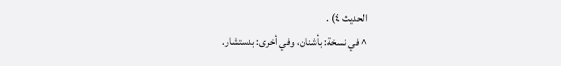الحديث ٤) .
^ في نسخة: بأشنان، وفي أخرى: بدستشار.